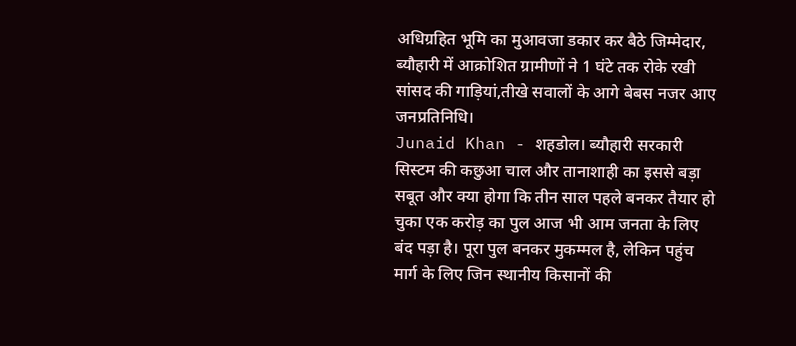अधिग्रहित भूमि का मुआवजा डकार कर बैठे जिम्मेदार, ब्यौहारी में आक्रोशित ग्रामीणों ने 1 घंटे तक रोके रखी सांसद की गाड़ियां,तीखे सवालों के आगे बेबस नजर आए जनप्रतिनिधि।
Junaid Khan - शहडोल। ब्यौहारी सरकारी सिस्टम की कछुआ चाल और तानाशाही का इससे बड़ा सबूत और क्या होगा कि तीन साल पहले बनकर तैयार हो चुका एक करोड़ का पुल आज भी आम जनता के लिए बंद पड़ा है। पूरा पुल बनकर मुकम्मल है, लेकिन पहुंच मार्ग के लिए जिन स्थानीय किसानों की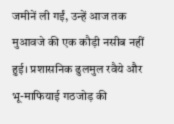जमीनें ली गईं, उन्हें आज तक मुआवजे की एक कौड़ी नसीब नहीं हुई। प्रशासनिक ढुलमुल रवैये और भू-माफियाई गठजोड़ की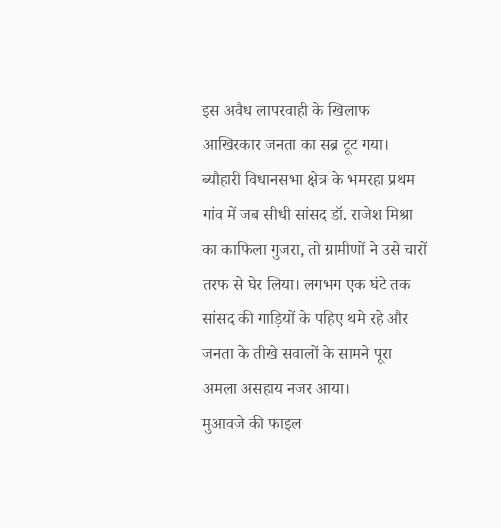इस अवैध लापरवाही के खिलाफ आखिरकार जनता का सब्र टूट गया। ब्यौहारी विधानसभा क्षेत्र के भमरहा प्रथम गांव में जब सीधी सांसद डॉ. राजेश मिश्रा का काफिला गुजरा, तो ग्रामीणों ने उसे चारों तरफ से घेर लिया। लगभग एक घंटे तक सांसद की गाड़ियों के पहिए थमे रहे और जनता के तीखे सवालों के सामने पूरा अमला असहाय नजर आया।
मुआवजे की फाइल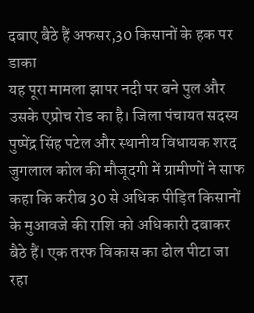दबाए बैठे हैं अफसर,30 किसानों के हक पर डाका
यह पूरा मामला झापर नदी पर बने पुल और उसके एप्रोच रोड का है। जिला पंचायत सदस्य पुष्पेंद्र सिंह पटेल और स्थानीय विधायक शरद जुगलाल कोल की मौजूदगी में ग्रामीणों ने साफ कहा कि करीब 30 से अधिक पीड़ित किसानों के मुआवजे की राशि को अधिकारी दबाकर बैठे हैं। एक तरफ विकास का ढोल पीटा जा रहा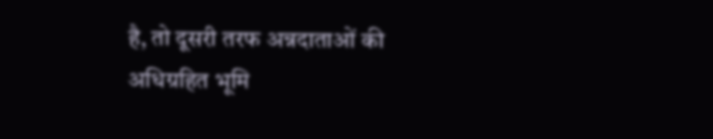है, तो दूसरी तरफ अन्नदाताओं की अधिग्रहित भूमि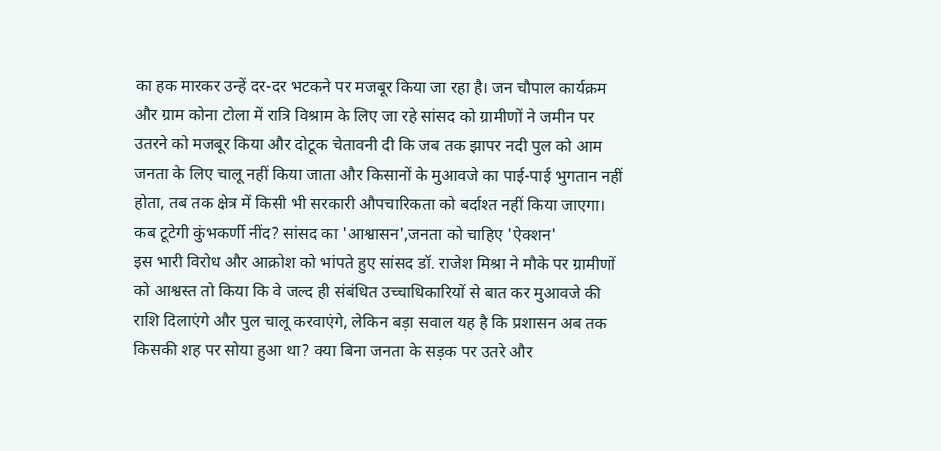का हक मारकर उन्हें दर-दर भटकने पर मजबूर किया जा रहा है। जन चौपाल कार्यक्रम और ग्राम कोना टोला में रात्रि विश्राम के लिए जा रहे सांसद को ग्रामीणों ने जमीन पर उतरने को मजबूर किया और दोटूक चेतावनी दी कि जब तक झापर नदी पुल को आम जनता के लिए चालू नहीं किया जाता और किसानों के मुआवजे का पाई-पाई भुगतान नहीं होता, तब तक क्षेत्र में किसी भी सरकारी औपचारिकता को बर्दाश्त नहीं किया जाएगा।
कब टूटेगी कुंभकर्णी नींद? सांसद का 'आश्वासन',जनता को चाहिए 'ऐक्शन'
इस भारी विरोध और आक्रोश को भांपते हुए सांसद डॉ. राजेश मिश्रा ने मौके पर ग्रामीणों को आश्वस्त तो किया कि वे जल्द ही संबंधित उच्चाधिकारियों से बात कर मुआवजे की राशि दिलाएंगे और पुल चालू करवाएंगे, लेकिन बड़ा सवाल यह है कि प्रशासन अब तक किसकी शह पर सोया हुआ था? क्या बिना जनता के सड़क पर उतरे और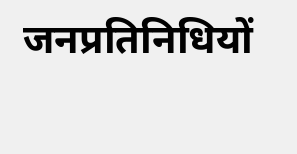जनप्रतिनिधियों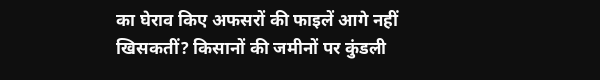का घेराव किए अफसरों की फाइलें आगे नहीं खिसकतीं? किसानों की जमीनों पर कुंडली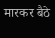मारकर बैठे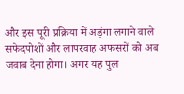और इस पूरी प्रक्रिया में अड़ंगा लगाने वाले सफेदपोशों और लापरवाह अफसरों को अब जवाब देना होगा। अगर यह पुल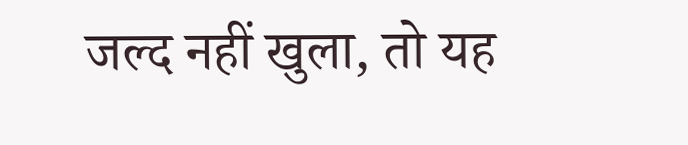जल्द नहीं खुला, तो यह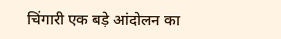चिंगारी एक बड़े आंदोलन का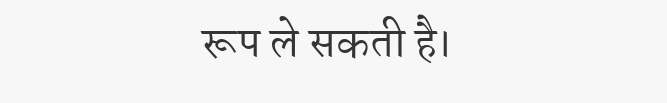रूप ले सकती है।